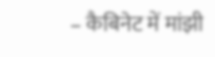– कैबिनेट में मांझी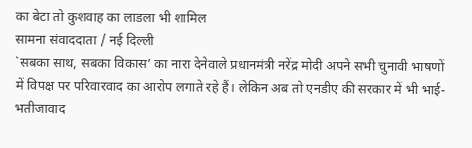का बेटा तो कुशवाह का लाडला भी शामिल
सामना संवाददाता / नई दिल्ली
`सबका साथ, सबका विकास’ का नारा देनेवाले प्रधानमंत्री नरेंद्र मोदी अपने सभी चुनावी भाषणों में विपक्ष पर परिवारवाद का आरोप लगाते रहे हैं। लेकिन अब तो एनडीए की सरकार में भी भाई-भतीजावाद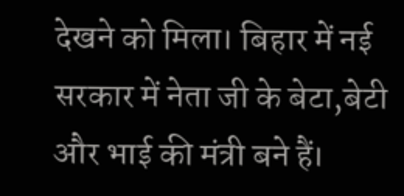देखने को मिला। बिहार में नई सरकार में नेता जी के बेटा,बेटी और भाई की मंत्री बने हैं।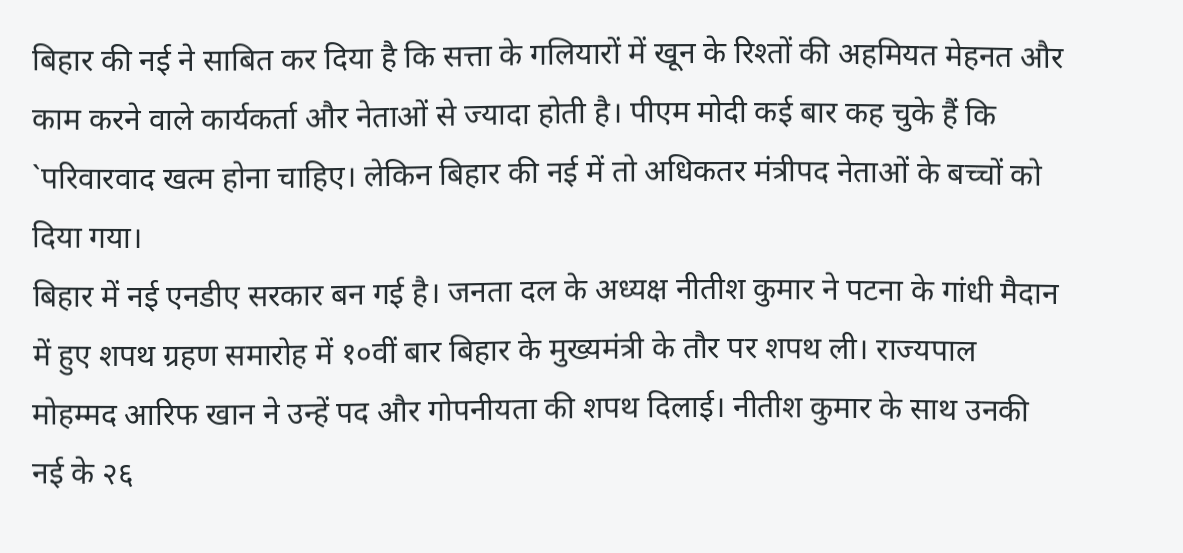बिहार की नई ने साबित कर दिया है कि सत्ता के गलियारों में खून के रिश्तों की अहमियत मेहनत और काम करने वाले कार्यकर्ता और नेताओं से ज्यादा होती है। पीएम मोदी कई बार कह चुके हैं कि `परिवारवाद खत्म होना चाहिए। लेकिन बिहार की नई में तो अधिकतर मंत्रीपद नेताओं के बच्चों को दिया गया।
बिहार में नई एनडीए सरकार बन गई है। जनता दल के अध्यक्ष नीतीश कुमार ने पटना के गांधी मैदान में हुए शपथ ग्रहण समारोह में १०वीं बार बिहार के मुख्यमंत्री के तौर पर शपथ ली। राज्यपाल मोहम्मद आरिफ खान ने उन्हें पद और गोपनीयता की शपथ दिलाई। नीतीश कुमार के साथ उनकी नई के २६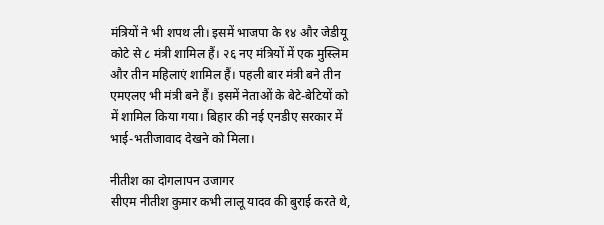मंत्रियों ने भी शपथ ली। इसमें भाजपा के १४ और जेडीयू कोटे से ८ मंत्री शामिल हैं। २६ नए मंत्रियों में एक मुस्लिम और तीन महिलाएं शामिल हैं। पहली बार मंत्री बने तीन एमएलए भी मंत्री बने हैं। इसमें नेताओं के बेटे-बेटियों को में शामिल किया गया। बिहार की नई एनडीए सरकार में भाई-भतीजावाद देखने को मिला।

नीतीश का दोगलापन उजागर
सीएम नीतीश कुमार कभी लालू यादव की बुराई करते थे,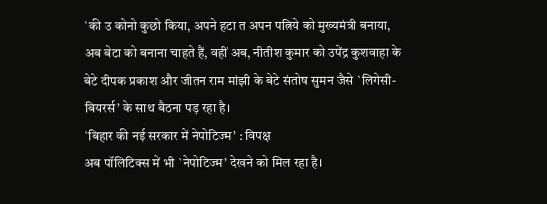`की उ कोनो कुछो किया, अपने हटा त अपन पत्निये को मुख्यमंत्री बनाया, अब बेटा को बनाना चाहते हैं, वहीं अब, नीतीश कुमार को उपेंद्र कुशवाहा के बेटे दीपक प्रकाश और जीतन राम मांझी के बेटे संतोष सुमन जैसे `लिगेसी-बियरर्स’ के साथ बैठना पड़ रहा है।
`बिहार की नई सरकार में नेपोटिज्म’ : विपक्ष
अब पॉलिटिक्स में भी `नेपोटिज्म’ देखने को मिल रहा है।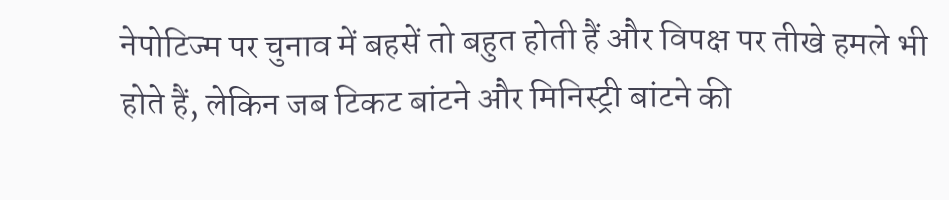नेपोटिज्म पर चुनाव में बहसें तो बहुत होती हैं और विपक्ष पर तीखे हमले भी होते हैं, लेकिन जब टिकट बांटने और मिनिस्ट्री बांटने की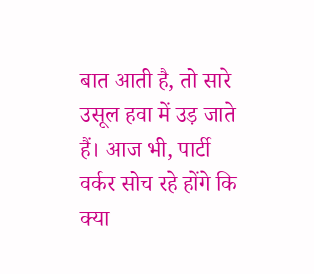बात आती है, तो सारे उसूल हवा में उड़ जाते हैं। आज भी, पार्टी वर्कर सोच रहे होंगे कि क्या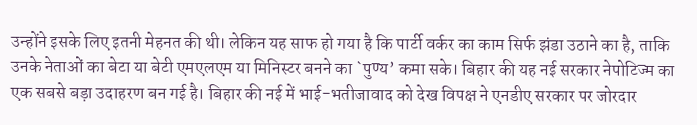उन्होंने इसके लिए इतनी मेहनत की थी। लेकिन यह साफ हो गया है कि पार्टी वर्कर का काम सिर्फ झंडा उठाने का है, ताकि उनके नेताओं का बेटा या बेटी एमएलएम या मिनिस्टर बनने का `पुण्य’ कमा सके। बिहार की यह नई सरकार नेपोटिज्म का एक सबसे बड़ा उदाहरण बन गई है। बिहार की नई में भाई-भतीजावाद को देख विपक्ष ने एनडीए सरकार पर जोरदार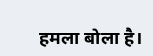हमला बोला है।